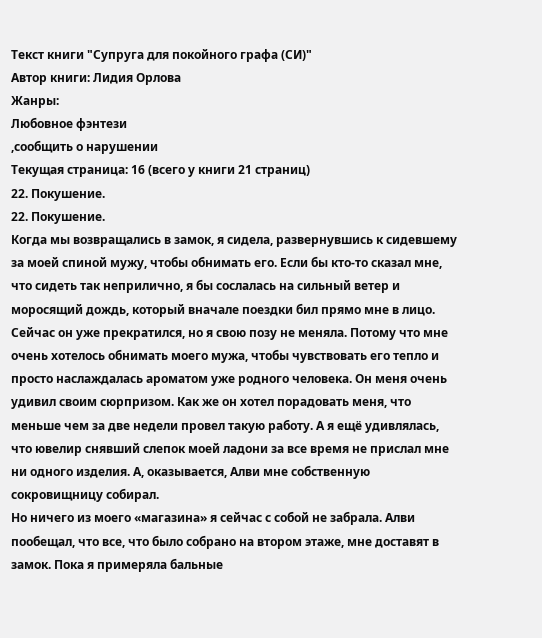Текст книги "Супруга для покойного графа (СИ)"
Автор книги: Лидия Орлова
Жанры:
Любовное фэнтези
,сообщить о нарушении
Текущая страница: 16 (всего у книги 21 страниц)
22. Покушение.
22. Покушение.
Когда мы возвращались в замок, я сидела, развернувшись к сидевшему за моей спиной мужу, чтобы обнимать его. Если бы кто-то сказал мне, что сидеть так неприлично, я бы сослалась на сильный ветер и моросящий дождь, который вначале поездки бил прямо мне в лицо. Сейчас он уже прекратился, но я свою позу не меняла. Потому что мне очень хотелось обнимать моего мужа, чтобы чувствовать его тепло и просто наслаждалась ароматом уже родного человека. Он меня очень удивил своим сюрпризом. Как же он хотел порадовать меня, что меньше чем за две недели провел такую работу. А я ещё удивлялась, что ювелир снявший слепок моей ладони за все время не прислал мне ни одного изделия. А, оказывается, Алви мне собственную сокровищницу собирал.
Но ничего из моего «магазина» я сейчас с собой не забрала. Алви пообещал, что все, что было собрано на втором этаже, мне доставят в замок. Пока я примеряла бальные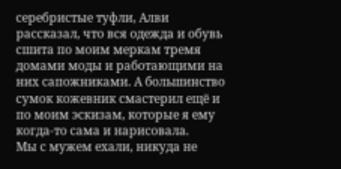серебристые туфли, Алви рассказал, что вся одежда и обувь сшита по моим меркам тремя домами моды и работающими на них сапожниками. А большинство сумок кожевник смастерил ещё и по моим эскизам, которые я ему когда-то сама и нарисовала.
Мы с мужем ехали, никуда не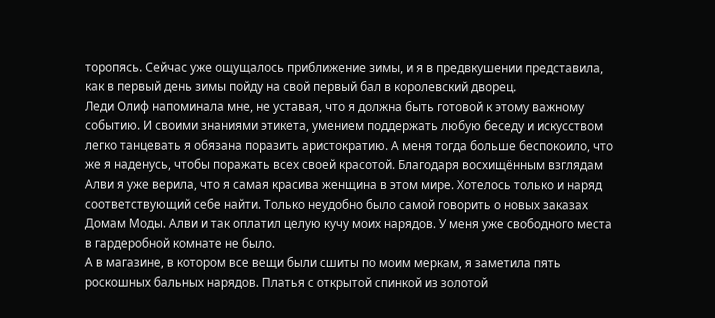торопясь. Сейчас уже ощущалось приближение зимы, и я в предвкушении представила, как в первый день зимы пойду на свой первый бал в королевский дворец.
Леди Олиф напоминала мне, не уставая, что я должна быть готовой к этому важному событию. И своими знаниями этикета, умением поддержать любую беседу и искусством легко танцевать я обязана поразить аристократию. А меня тогда больше беспокоило, что же я наденусь, чтобы поражать всех своей красотой. Благодаря восхищённым взглядам Алви я уже верила, что я самая красива женщина в этом мире. Хотелось только и наряд соответствующий себе найти. Только неудобно было самой говорить о новых заказах Домам Моды. Алви и так оплатил целую кучу моих нарядов. У меня уже свободного места в гардеробной комнате не было.
А в магазине, в котором все вещи были сшиты по моим меркам, я заметила пять роскошных бальных нарядов. Платья с открытой спинкой из золотой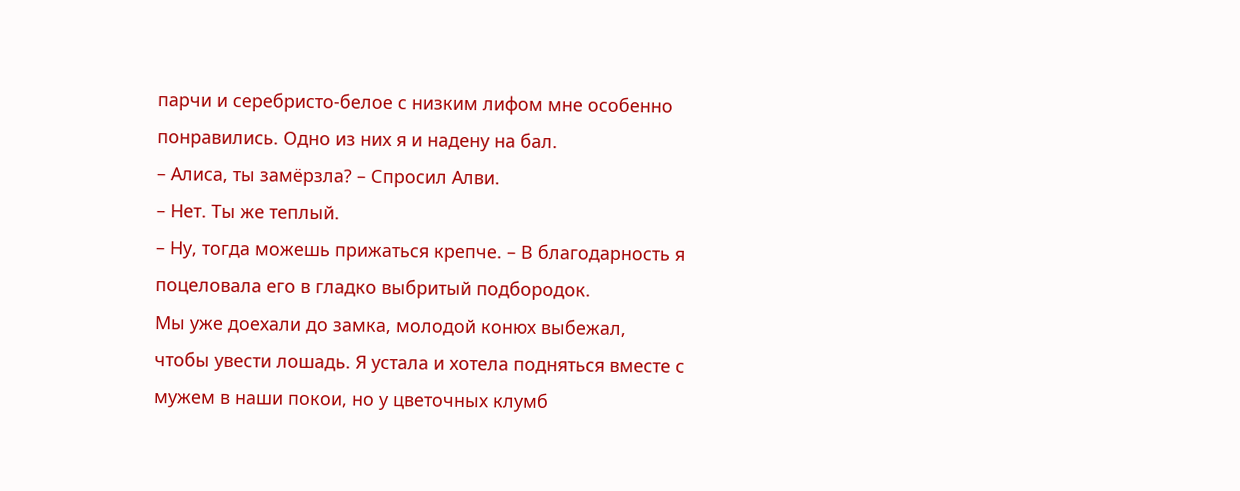парчи и серебристо-белое с низким лифом мне особенно понравились. Одно из них я и надену на бал.
– Алиса, ты замёрзла? – Спросил Алви.
– Нет. Ты же теплый.
– Ну, тогда можешь прижаться крепче. – В благодарность я поцеловала его в гладко выбритый подбородок.
Мы уже доехали до замка, молодой конюх выбежал, чтобы увести лошадь. Я устала и хотела подняться вместе с мужем в наши покои, но у цветочных клумб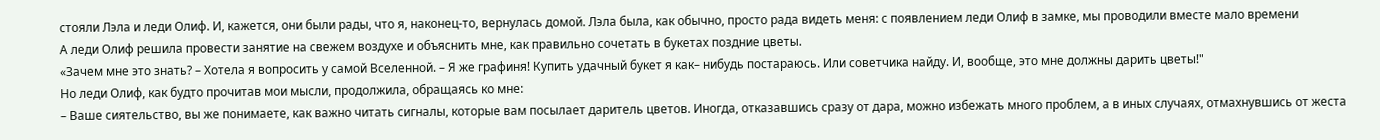стояли Лэла и леди Олиф. И, кажется, они были рады, что я, наконец-то, вернулась домой. Лэла была, как обычно, просто рада видеть меня: с появлением леди Олиф в замке, мы проводили вместе мало времени
А леди Олиф решила провести занятие на свежем воздухе и объяснить мне, как правильно сочетать в букетах поздние цветы.
«Зачем мне это знать? – Хотела я вопросить у самой Вселенной. – Я же графиня! Купить удачный букет я как– нибудь постараюсь. Или советчика найду. И, вообще, это мне должны дарить цветы!"
Но леди Олиф, как будто прочитав мои мысли, продолжила, обращаясь ко мне:
– Ваше сиятельство, вы же понимаете, как важно читать сигналы, которые вам посылает даритель цветов. Иногда, отказавшись сразу от дара, можно избежать много проблем, а в иных случаях, отмахнувшись от жеста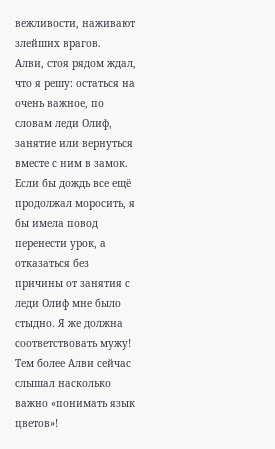вежливости, наживают злейших врагов.
Алви, стоя рядом ждал, что я решу: остаться на очень важное, по словам леди Олиф, занятие или вернуться вместе с ним в замок.
Если бы дождь все ещё продолжал моросить, я бы имела повод перенести урок, а отказаться без причины от занятия с леди Олиф мне было стыдно. Я же должна соответствовать мужу! Тем более Алви сейчас слышал насколько важно «понимать язык цветов»!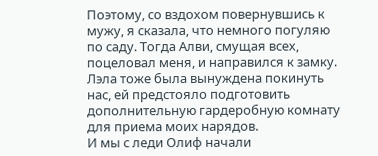Поэтому, со вздохом повернувшись к мужу, я сказала, что немного погуляю по саду. Тогда Алви, смущая всех, поцеловал меня, и направился к замку.
Лэла тоже была вынуждена покинуть нас, ей предстояло подготовить дополнительную гардеробную комнату для приема моих нарядов.
И мы с леди Олиф начали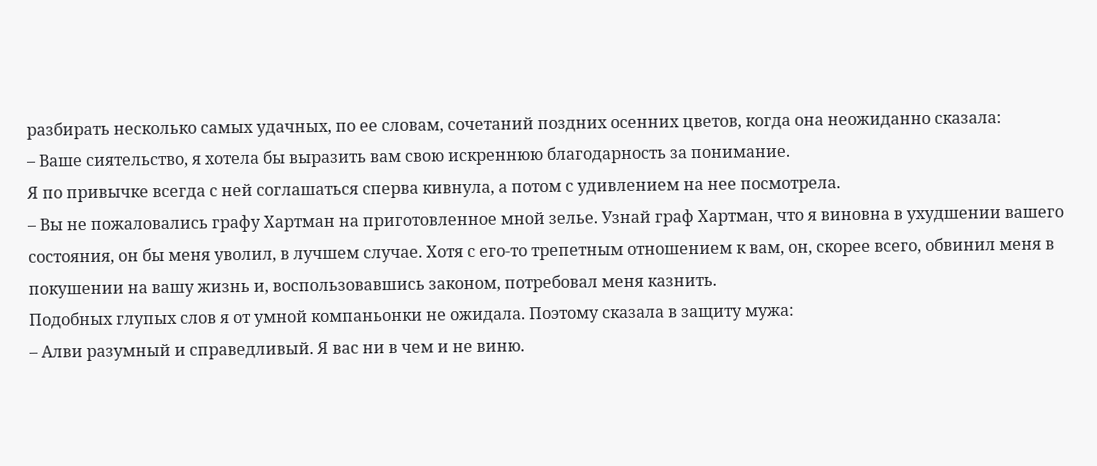разбирать несколько самых удачных, по ее словам, сочетаний поздних осенних цветов, когда она неожиданно сказала:
– Ваше сиятельство, я хотела бы выразить вам свою искреннюю благодарность за понимание.
Я по привычке всегда с ней соглашаться сперва кивнула, а потом с удивлением на нее посмотрела.
– Вы не пожаловались графу Хартман на приготовленное мной зелье. Узнай граф Хартман, что я виновна в ухудшении вашего состояния, он бы меня уволил, в лучшем случае. Хотя с его-то трепетным отношением к вам, он, скорее всего, обвинил меня в покушении на вашу жизнь и, воспользовавшись законом, потребовал меня казнить.
Подобных глупых слов я от умной компаньонки не ожидала. Поэтому сказала в защиту мужа:
– Алви разумный и справедливый. Я вас ни в чем и не виню.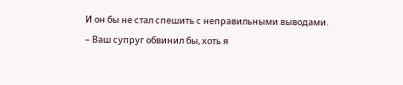И он бы не стал спешить с неправильными выводами.
– Ваш супруг обвинил бы, хоть я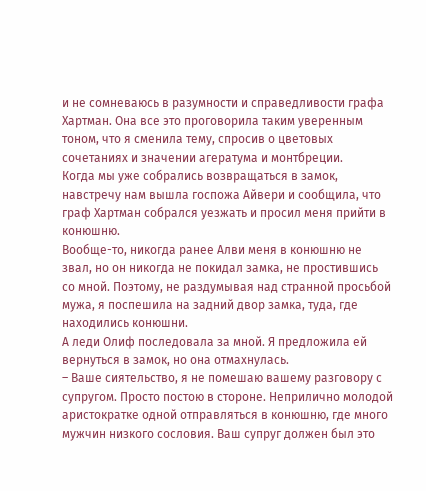и не сомневаюсь в разумности и справедливости графа Хартман. Она все это проговорила таким уверенным тоном, что я сменила тему, спросив о цветовых сочетаниях и значении агератума и монтбреции.
Когда мы уже собрались возвращаться в замок, навстречу нам вышла госпожа Айвери и сообщила, что граф Хартман собрался уезжать и просил меня прийти в конюшню.
Вообще-то, никогда ранее Алви меня в конюшню не звал, но он никогда не покидал замка, не простившись со мной. Поэтому, не раздумывая над странной просьбой мужа, я поспешила на задний двор замка, туда, где находились конюшни.
А леди Олиф последовала за мной. Я предложила ей вернуться в замок, но она отмахнулась.
– Ваше сиятельство, я не помешаю вашему разговору с супругом. Просто постою в стороне. Неприлично молодой аристократке одной отправляться в конюшню, где много мужчин низкого сословия. Ваш супруг должен был это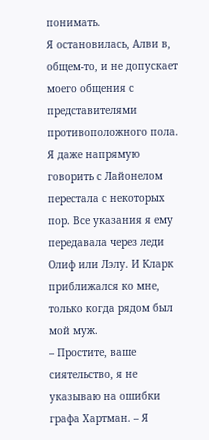понимать.
Я остановилась, Алви в, общем-то, и не допускает моего общения с представителями противоположного пола. Я даже напрямую говорить с Лайонелом перестала с некоторых пор. Все указания я ему передавала через леди Олиф или Лэлу. И Кларк приближался ко мне, только когда рядом был мой муж.
– Простите, ваше сиятельство, я не указываю на ошибки графа Хартман. – Я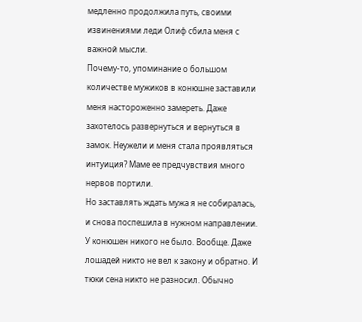медленно продолжила путь, своими извинениями леди Олиф сбила меня с важной мысли.
Почему-то, упоминание о большом количестве мужиков в конюшне заставили меня настороженно замереть. Даже захотелось развернуться и вернуться в замок. Неужели и меня стала проявляться интуиция? Маме ее предчувствия много нервов портили.
Но заставлять ждать мужа я не собиралась, и снова поспешила в нужном направлении.
У конюшен никого не было. Вообще. Даже лошадей никто не вел к закону и обратно. И тюки сена никто не разносил. Обычно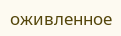оживленное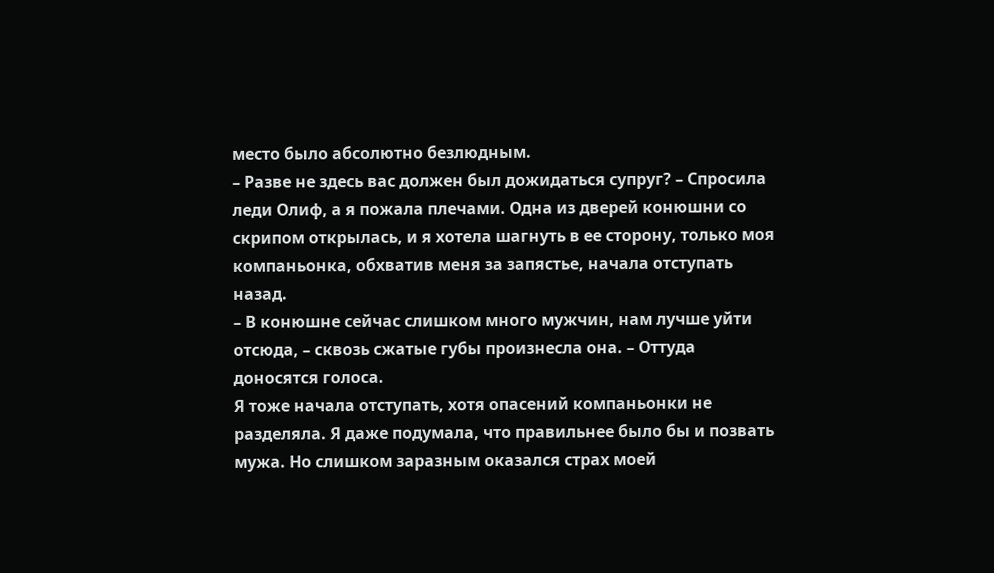место было абсолютно безлюдным.
– Разве не здесь вас должен был дожидаться супруг? – Спросила леди Олиф, а я пожала плечами. Одна из дверей конюшни со скрипом открылась, и я хотела шагнуть в ее сторону, только моя компаньонка, обхватив меня за запястье, начала отступать назад.
– В конюшне сейчас слишком много мужчин, нам лучше уйти отсюда, – сквозь сжатые губы произнесла она. – Оттуда доносятся голоса.
Я тоже начала отступать, хотя опасений компаньонки не разделяла. Я даже подумала, что правильнее было бы и позвать мужа. Но слишком заразным оказался страх моей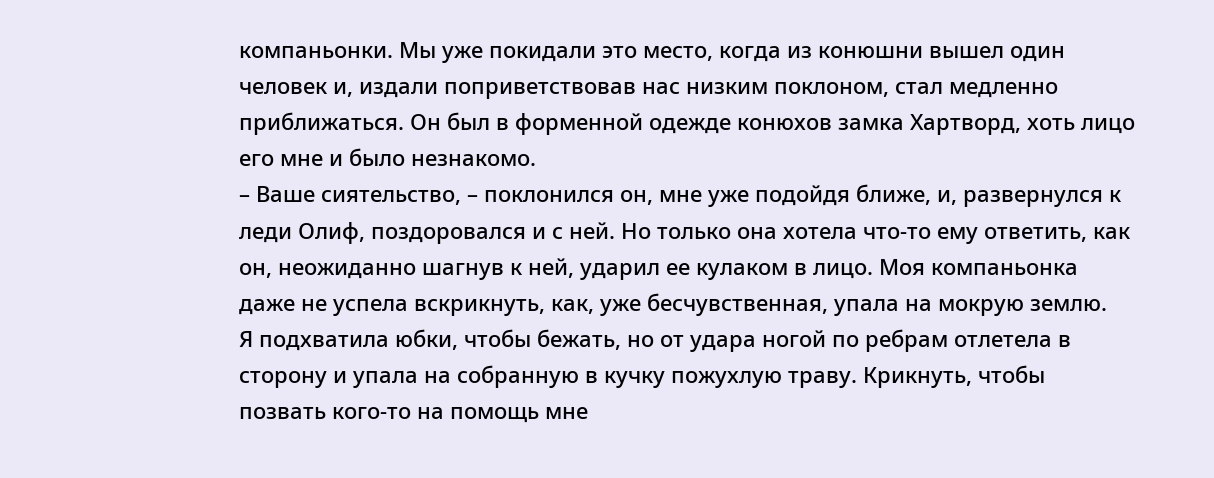компаньонки. Мы уже покидали это место, когда из конюшни вышел один человек и, издали поприветствовав нас низким поклоном, стал медленно приближаться. Он был в форменной одежде конюхов замка Хартворд, хоть лицо его мне и было незнакомо.
– Ваше сиятельство, – поклонился он, мне уже подойдя ближе, и, развернулся к леди Олиф, поздоровался и с ней. Но только она хотела что-то ему ответить, как он, неожиданно шагнув к ней, ударил ее кулаком в лицо. Моя компаньонка даже не успела вскрикнуть, как, уже бесчувственная, упала на мокрую землю.
Я подхватила юбки, чтобы бежать, но от удара ногой по ребрам отлетела в сторону и упала на собранную в кучку пожухлую траву. Крикнуть, чтобы позвать кого-то на помощь мне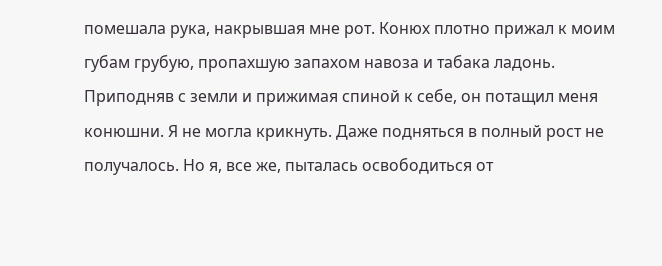помешала рука, накрывшая мне рот. Конюх плотно прижал к моим губам грубую, пропахшую запахом навоза и табака ладонь. Приподняв с земли и прижимая спиной к себе, он потащил меня конюшни. Я не могла крикнуть. Даже подняться в полный рост не получалось. Но я, все же, пыталась освободиться от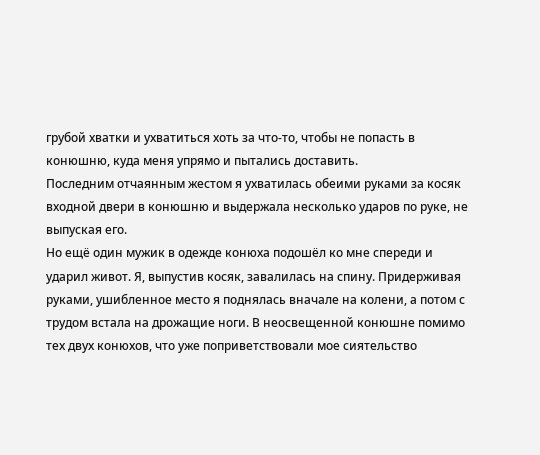грубой хватки и ухватиться хоть за что-то, чтобы не попасть в конюшню, куда меня упрямо и пытались доставить.
Последним отчаянным жестом я ухватилась обеими руками за косяк входной двери в конюшню и выдержала несколько ударов по руке, не выпуская его.
Но ещё один мужик в одежде конюха подошёл ко мне спереди и ударил живот. Я, выпустив косяк, завалилась на спину. Придерживая руками, ушибленное место я поднялась вначале на колени, а потом с трудом встала на дрожащие ноги. В неосвещенной конюшне помимо тех двух конюхов, что уже поприветствовали мое сиятельство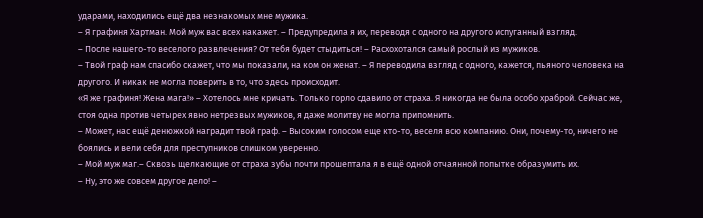ударами, находились ещё два незнакомых мне мужика.
– Я графиня Хартман. Мой муж вас всех накажет. – Предупредила я их, переводя с одного на другого испуганный взгляд.
– После нашего-то веселого развлечения? От тебя будет стыдиться! – Расхохотался самый рослый из мужиков.
– Твой граф нам спасибо скажет, что мы показали, на ком он женат. – Я переводила взгляд с одного, кажется, пьяного человека на другого. И никак не могла поверить в то, что здесь происходит.
«Я же графиня! Жена мага!» – Хотелось мне кричать. Только горло сдавило от страха. Я никогда не была особо храброй. Сейчас же, стоя одна против четырех явно нетрезвых мужиков, я даже молитву не могла припомнить.
– Может, нас ещё денюжкой наградит твой граф. – Высоким голосом еще кто-то, веселя всю компанию. Они, почему-то, ничего не боялись и вели себя для преступников слишком уверенно.
– Мой муж маг.– Сквозь щелкающие от страха зубы почти прошептала я в ещё одной отчаянной попытке образумить их.
– Ну, это же совсем другое дело! –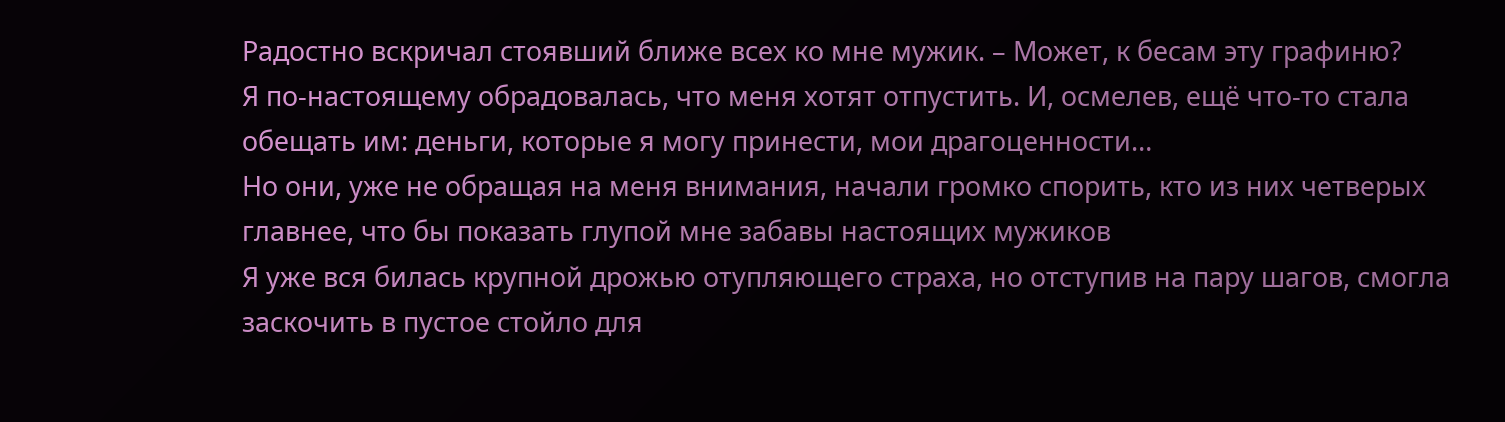Радостно вскричал стоявший ближе всех ко мне мужик. – Может, к бесам эту графиню?
Я по-настоящему обрадовалась, что меня хотят отпустить. И, осмелев, ещё что-то стала обещать им: деньги, которые я могу принести, мои драгоценности…
Но они, уже не обращая на меня внимания, начали громко спорить, кто из них четверых главнее, что бы показать глупой мне забавы настоящих мужиков
Я уже вся билась крупной дрожью отупляющего страха, но отступив на пару шагов, смогла заскочить в пустое стойло для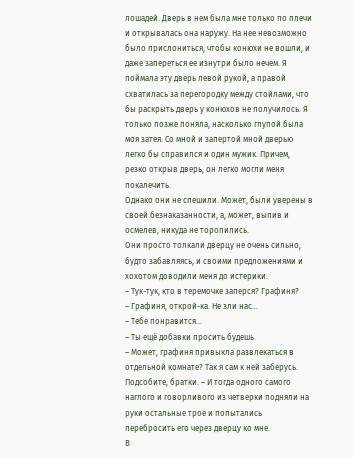лошадей. Дверь в нем была мне только по плечи и открывалась она наружу. На нее невозможно было прислониться, чтобы конюхи не вошли, и даже запереться ее изнутри было нечем. Я поймала эту дверь левой рукой, а правой схватилась за перегородку между стойлами, что бы раскрыть дверь у конюхов не получилось. Я только позже поняла, насколько глупой была моя затея. Со мной и запертой мной дверью легко бы справился и один мужик. Причем, резко открыв дверь, он легко могли меня покалечить.
Однако они не спешили. Может, были уверены в своей безнаказанности, а, может, выпив и осмелев, никуда не торопились.
Они просто толкали дверцу не очень сильно, будто забавляясь, и своими предложениями и хохотом доводили меня до истерики.
– Тук-тук, кто в теремочке заперся? Графиня?
– Графиня, открой-ка. Не зли нас…
– Тебе понравится…
– Ты ещё добавки просить будешь
– Может, графиня привыкла развлекаться в отдельной комнате? Так я сам к ней заберусь. Подсобите, братки. – И тогда одного самого наглого и говорливого из четверки подняли на руки остальные трое и попытались перебросить его через дверцу ко мне.
В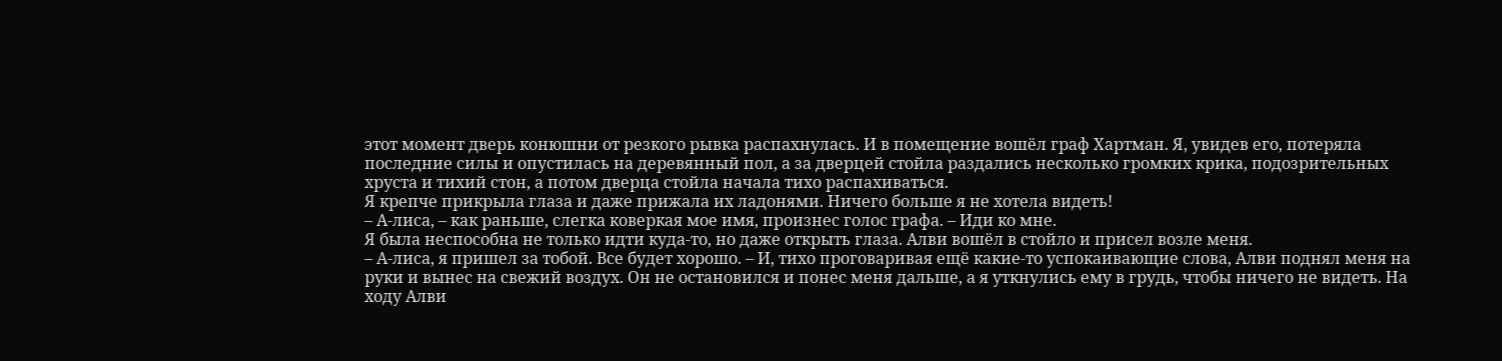этот момент дверь конюшни от резкого рывка распахнулась. И в помещение вошёл граф Хартман. Я, увидев его, потеряла последние силы и опустилась на деревянный пол, а за дверцей стойла раздались несколько громких крика, подозрительных хруста и тихий стон, а потом дверца стойла начала тихо распахиваться.
Я крепче прикрыла глаза и даже прижала их ладонями. Ничего больше я не хотела видеть!
– А-лиса, – как раньше, слегка коверкая мое имя, произнес голос графа. – Иди ко мне.
Я была неспособна не только идти куда-то, но даже открыть глаза. Алви вошёл в стойло и присел возле меня.
– А-лиса, я пришел за тобой. Все будет хорошо. – И, тихо проговаривая ещё какие-то успокаивающие слова, Алви поднял меня на руки и вынес на свежий воздух. Он не остановился и понес меня дальше, а я уткнулись ему в грудь, чтобы ничего не видеть. На ходу Алви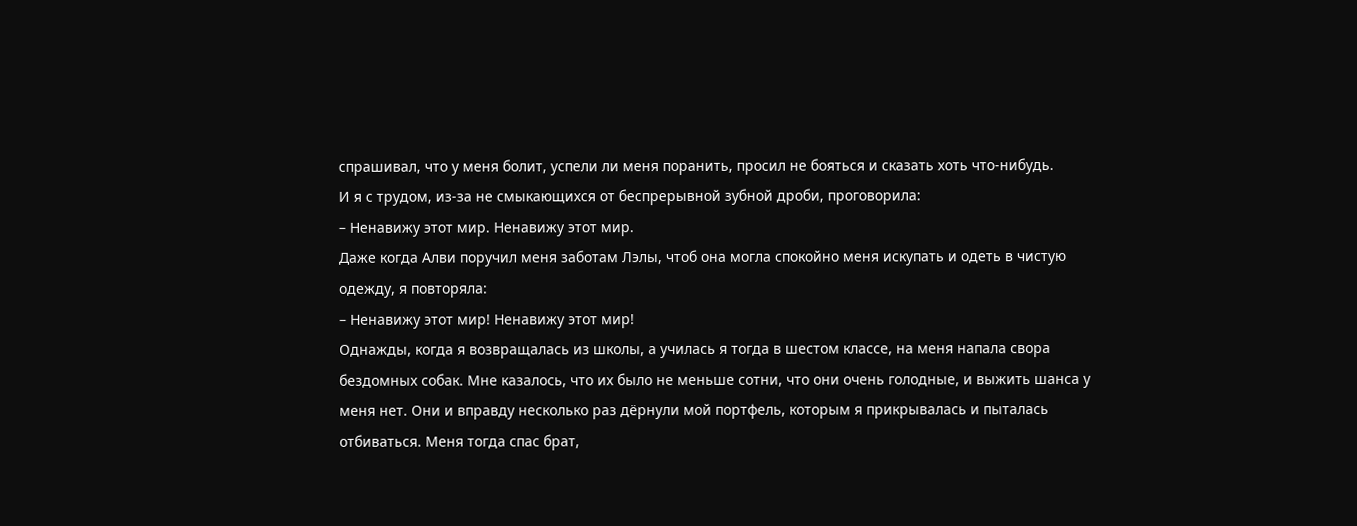спрашивал, что у меня болит, успели ли меня поранить, просил не бояться и сказать хоть что-нибудь.
И я с трудом, из-за не смыкающихся от беспрерывной зубной дроби, проговорила:
– Ненавижу этот мир. Ненавижу этот мир.
Даже когда Алви поручил меня заботам Лэлы, чтоб она могла спокойно меня искупать и одеть в чистую одежду, я повторяла:
– Ненавижу этот мир! Ненавижу этот мир!
Однажды, когда я возвращалась из школы, а училась я тогда в шестом классе, на меня напала свора бездомных собак. Мне казалось, что их было не меньше сотни, что они очень голодные, и выжить шанса у меня нет. Они и вправду несколько раз дёрнули мой портфель, которым я прикрывалась и пыталась отбиваться. Меня тогда спас брат,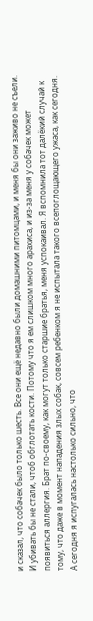и сказал, что собачек было только шесть. Все они ещё недавно были домашними питомцами, и меня бы они заживо не съели. И убивать бы не стали, чтоб обглотать кости. Потому что я ем слишком много арахиса, и из-за меня у собачек может появиться аллергия. Брат по-своему, как могут только старшие братья, меня успокаивал. Я вспомнила тот далёкий случай к тому, что даже в момент нападения злых собак, совсем ребенком я не испытала такого всепоглощающего ужаса, как сегодня.
А сегодня я испугалась настолько сильно, что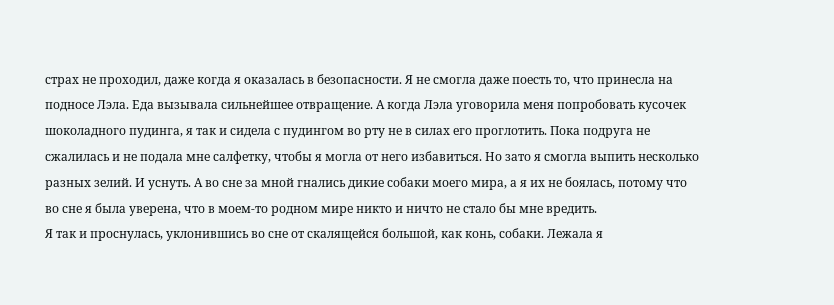страх не проходил, даже когда я оказалась в безопасности. Я не смогла даже поесть то, что принесла на подносе Лэла. Еда вызывала сильнейшее отвращение. А когда Лэла уговорила меня попробовать кусочек шоколадного пудинга, я так и сидела с пудингом во рту не в силах его проглотить. Пока подруга не сжалилась и не подала мне салфетку, чтобы я могла от него избавиться. Но зато я смогла выпить несколько разных зелий. И уснуть. А во сне за мной гнались дикие собаки моего мира, а я их не боялась, потому что во сне я была уверена, что в моем-то родном мире никто и ничто не стало бы мне вредить.
Я так и проснулась, уклонившись во сне от скалящейся большой, как конь, собаки. Лежала я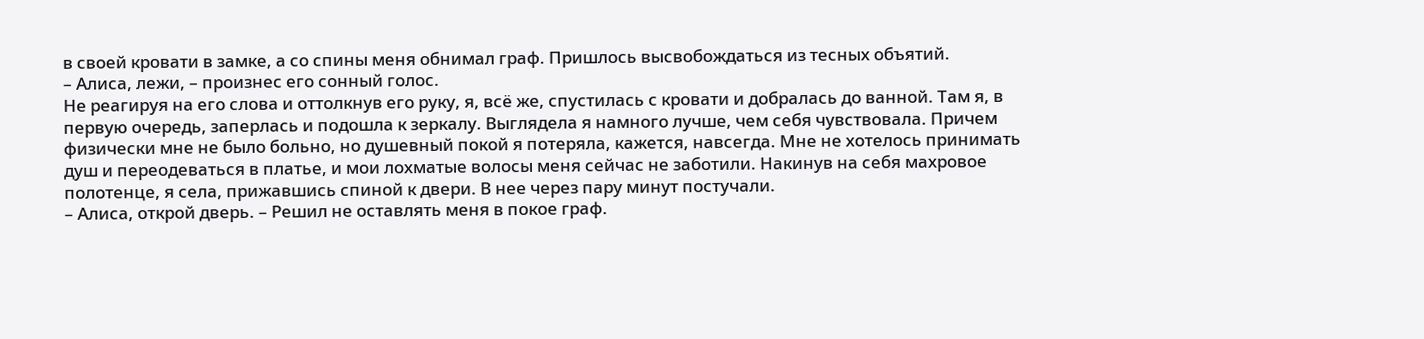в своей кровати в замке, а со спины меня обнимал граф. Пришлось высвобождаться из тесных объятий.
– Алиса, лежи, – произнес его сонный голос.
Не реагируя на его слова и оттолкнув его руку, я, всё же, спустилась с кровати и добралась до ванной. Там я, в первую очередь, заперлась и подошла к зеркалу. Выглядела я намного лучше, чем себя чувствовала. Причем физически мне не было больно, но душевный покой я потеряла, кажется, навсегда. Мне не хотелось принимать душ и переодеваться в платье, и мои лохматые волосы меня сейчас не заботили. Накинув на себя махровое полотенце, я села, прижавшись спиной к двери. В нее через пару минут постучали.
– Алиса, открой дверь. – Решил не оставлять меня в покое граф.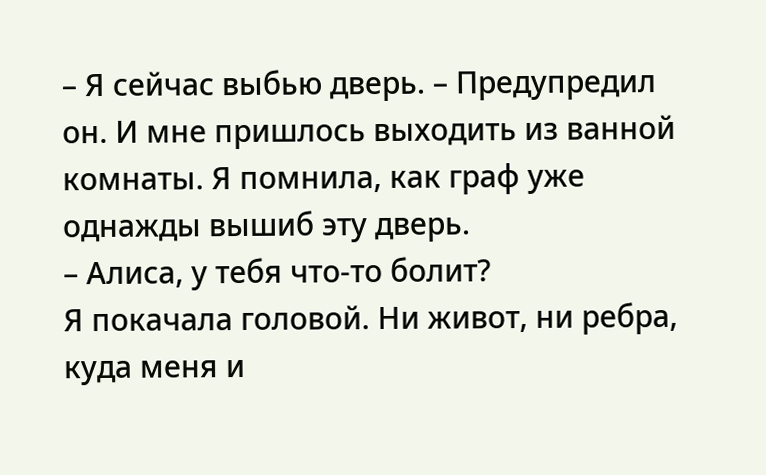– Я сейчас выбью дверь. – Предупредил он. И мне пришлось выходить из ванной комнаты. Я помнила, как граф уже однажды вышиб эту дверь.
– Алиса, у тебя что-то болит?
Я покачала головой. Ни живот, ни ребра, куда меня и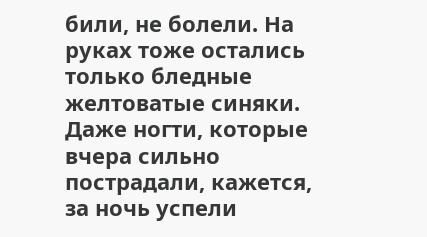били, не болели. На руках тоже остались только бледные желтоватые синяки. Даже ногти, которые вчера сильно пострадали, кажется, за ночь успели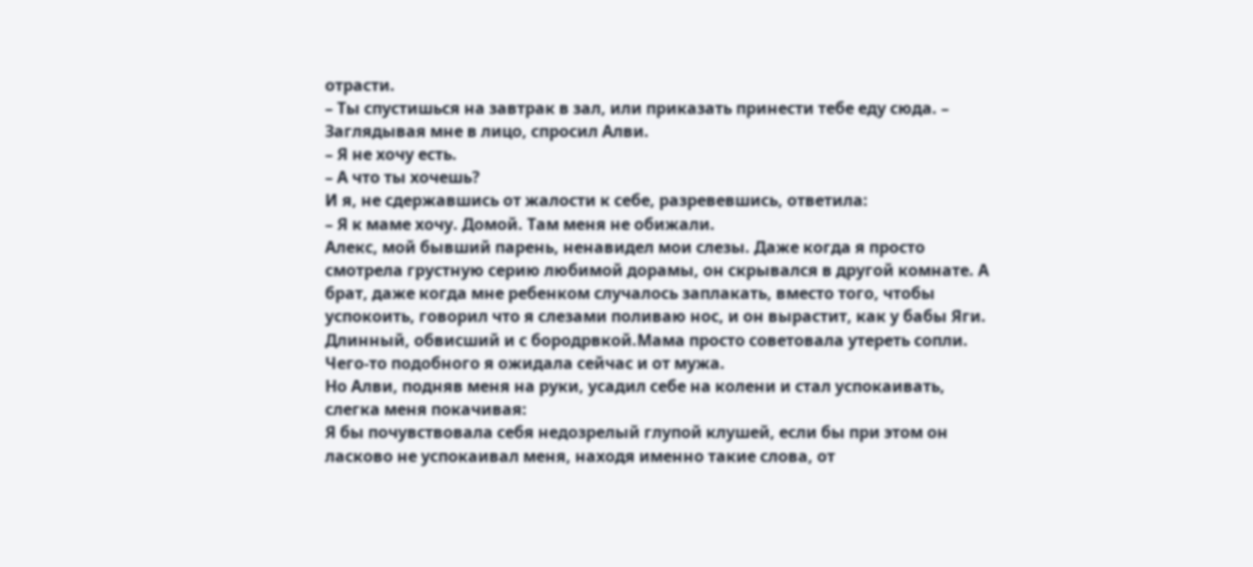отрасти.
– Ты спустишься на завтрак в зал, или приказать принести тебе еду сюда. – Заглядывая мне в лицо, спросил Алви.
– Я не хочу есть.
– А что ты хочешь?
И я, не сдержавшись от жалости к себе, разревевшись, ответила:
– Я к маме хочу. Домой. Там меня не обижали.
Алекс, мой бывший парень, ненавидел мои слезы. Даже когда я просто смотрела грустную серию любимой дорамы, он скрывался в другой комнате. А брат, даже когда мне ребенком случалось заплакать, вместо того, чтобы успокоить, говорил что я слезами поливаю нос, и он вырастит, как у бабы Яги. Длинный, обвисший и с бородрвкой.Мама просто советовала утереть сопли. Чего-то подобного я ожидала сейчас и от мужа.
Но Алви, подняв меня на руки, усадил себе на колени и стал успокаивать, слегка меня покачивая:
Я бы почувствовала себя недозрелый глупой клушей, если бы при этом он ласково не успокаивал меня, находя именно такие слова, от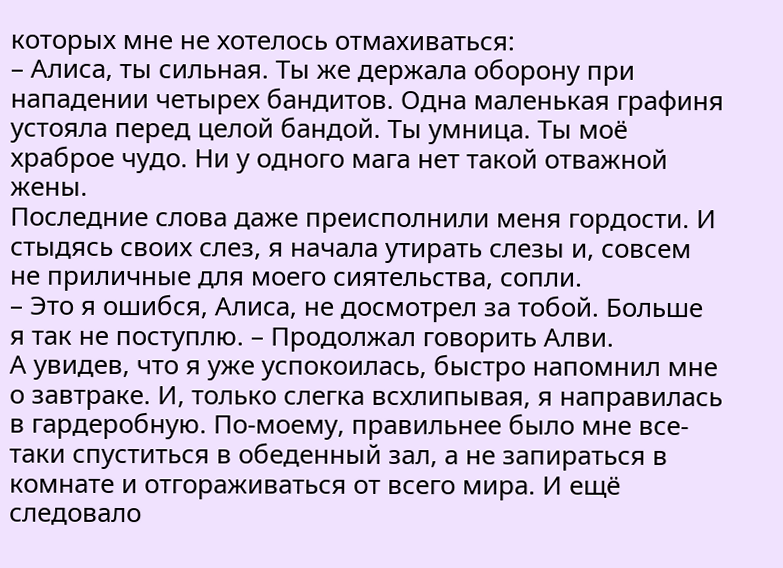которых мне не хотелось отмахиваться:
– Алиса, ты сильная. Ты же держала оборону при нападении четырех бандитов. Одна маленькая графиня устояла перед целой бандой. Ты умница. Ты моё храброе чудо. Ни у одного мага нет такой отважной жены.
Последние слова даже преисполнили меня гордости. И стыдясь своих слез, я начала утирать слезы и, совсем не приличные для моего сиятельства, сопли.
– Это я ошибся, Алиса, не досмотрел за тобой. Больше я так не поступлю. – Продолжал говорить Алви.
А увидев, что я уже успокоилась, быстро напомнил мне о завтраке. И, только слегка всхлипывая, я направилась в гардеробную. По-моему, правильнее было мне все-таки спуститься в обеденный зал, а не запираться в комнате и отгораживаться от всего мира. И ещё следовало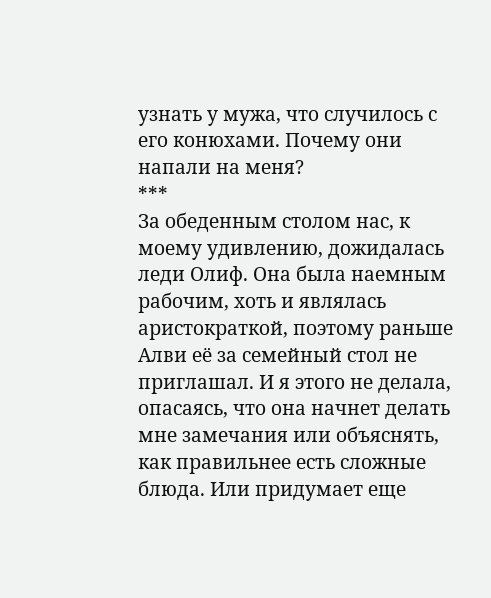узнать у мужа, что случилось с его конюхами. Почему они напали на меня?
***
За обеденным столом нас, к моему удивлению, дожидалась леди Олиф. Она была наемным рабочим, хоть и являлась аристократкой, поэтому раньше Алви её за семейный стол не приглашал. И я этого не делала, опасаясь, что она начнет делать мне замечания или объяснять, как правильнее есть сложные блюда. Или придумает еще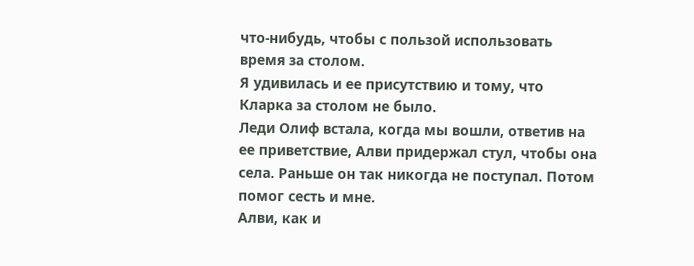что-нибудь, чтобы с пользой использовать время за столом.
Я удивилась и ее присутствию и тому, что Кларка за столом не было.
Леди Олиф встала, когда мы вошли, ответив на ее приветствие, Алви придержал стул, чтобы она села. Раньше он так никогда не поступал. Потом помог сесть и мне.
Алви, как и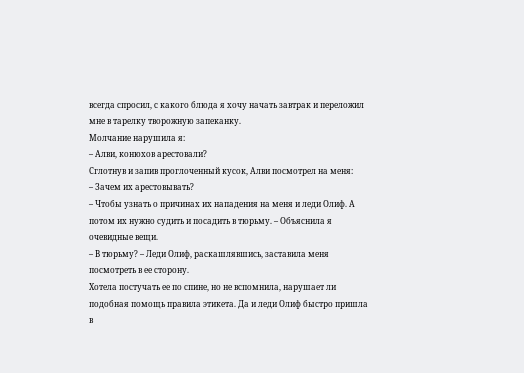всегда спросил, с какого блюда я хочу начать завтрак и переложил мне в тарелку творожную запеканку.
Молчание нарушила я:
– Алви, конюхов арестовали?
Сглотнув и запив проглоченный кусок, Алви посмотрел на меня:
– Зачем их арестовывать?
– Чтобы узнать о причинах их нападения на меня и леди Олиф. А потом их нужно судить и посадить в тюрьму. – Объяснила я очевидные вещи.
– В тюрьму? – Леди Олиф, раскашлявшись, заставила меня посмотреть в ее сторону.
Хотела постучать ее по спине, но не вспомнила, нарушает ли подобная помощь правила этикета. Да и леди Олиф быстро пришла в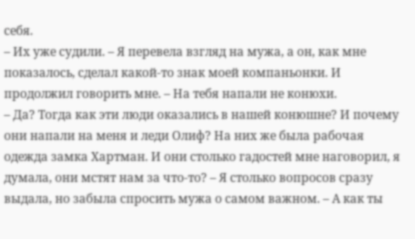себя.
– Их уже судили. – Я перевела взгляд на мужа, а он, как мне показалось, сделал какой-то знак моей компаньонки. И продолжил говорить мне. – На тебя напали не конюхи.
– Да? Тогда как эти люди оказались в нашей конюшне? И почему они напали на меня и леди Олиф? На них же была рабочая одежда замка Хартман. И они столько гадостей мне наговорил, я думала, они мстят нам за что-то? – Я столько вопросов сразу выдала, но забыла спросить мужа о самом важном. – А как ты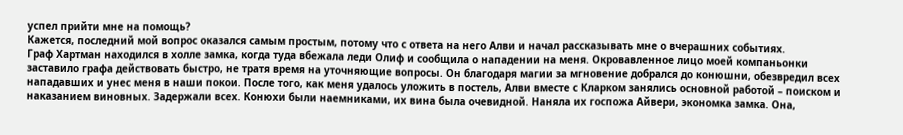успел прийти мне на помощь?
Кажется, последний мой вопрос оказался самым простым, потому что с ответа на него Алви и начал рассказывать мне о вчерашних событиях.
Граф Хартман находился в холле замка, когда туда вбежала леди Олиф и сообщила о нападении на меня. Окровавленное лицо моей компаньонки заставило графа действовать быстро, не тратя время на уточняющие вопросы. Он благодаря магии за мгновение добрался до конюшни, обезвредил всех нападавших и унес меня в наши покои. После того, как меня удалось уложить в постель, Алви вместе с Кларком занялись основной работой – поиском и наказанием виновных. Задержали всех. Конюхи были наемниками, их вина была очевидной. Наняла их госпожа Айвери, экономка замка. Она,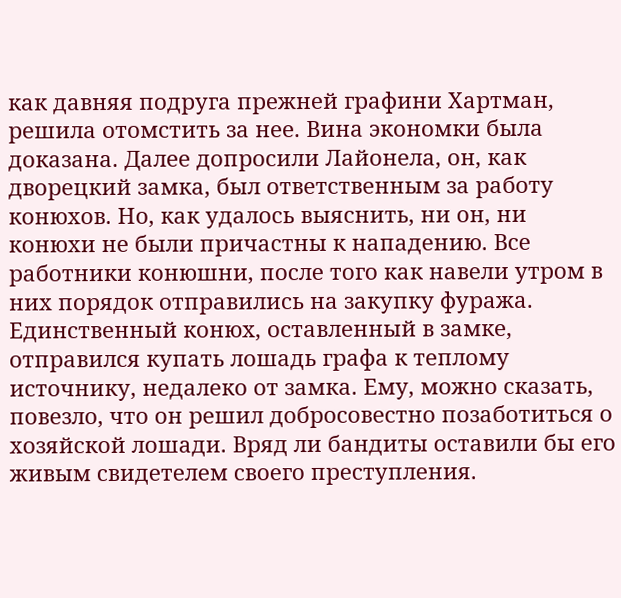как давняя подруга прежней графини Хартман, решила отомстить за нее. Вина экономки была доказана. Далее допросили Лайонела, он, как дворецкий замка, был ответственным за работу конюхов. Но, как удалось выяснить, ни он, ни конюхи не были причастны к нападению. Все работники конюшни, после того как навели утром в них порядок отправились на закупку фуража. Единственный конюх, оставленный в замке, отправился купать лошадь графа к теплому источнику, недалеко от замка. Ему, можно сказать, повезло, что он решил добросовестно позаботиться о хозяйской лошади. Вряд ли бандиты оставили бы его живым свидетелем своего преступления.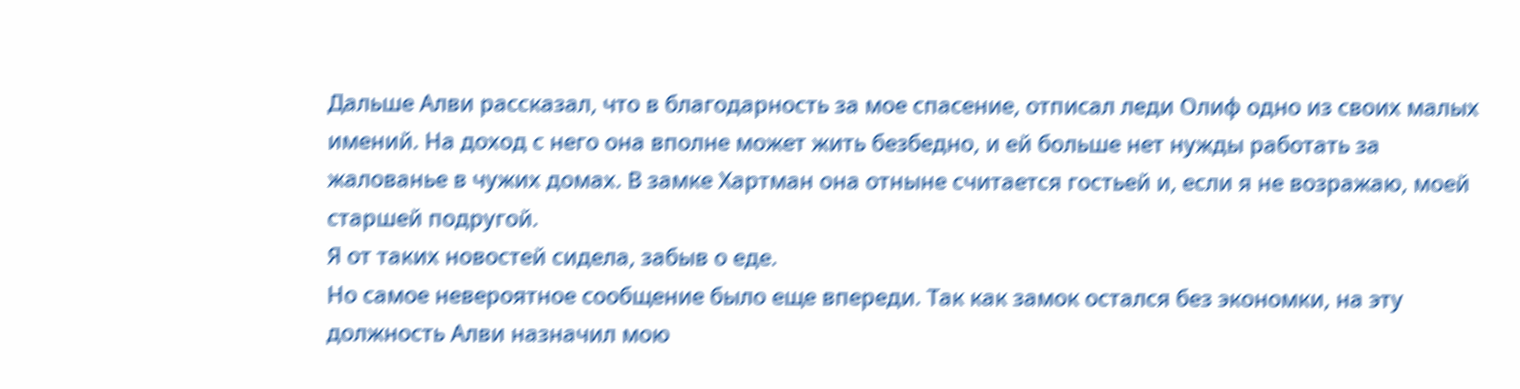Дальше Алви рассказал, что в благодарность за мое спасение, отписал леди Олиф одно из своих малых имений. На доход с него она вполне может жить безбедно, и ей больше нет нужды работать за жалованье в чужих домах. В замке Хартман она отныне считается гостьей и, если я не возражаю, моей старшей подругой.
Я от таких новостей сидела, забыв о еде.
Но самое невероятное сообщение было еще впереди. Так как замок остался без экономки, на эту должность Алви назначил мою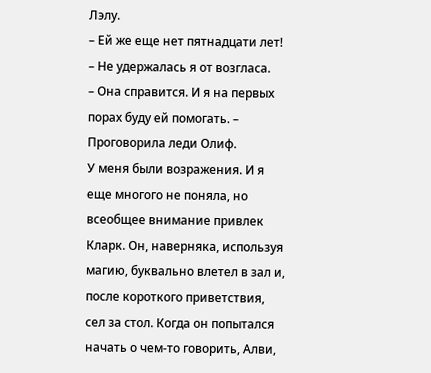Лэлу.
– Ей же еще нет пятнадцати лет! – Не удержалась я от возгласа.
– Она справится. И я на первых порах буду ей помогать. – Проговорила леди Олиф.
У меня были возражения. И я еще многого не поняла, но всеобщее внимание привлек Кларк. Он, наверняка, используя магию, буквально влетел в зал и, после короткого приветствия, сел за стол. Когда он попытался начать о чем-то говорить, Алви,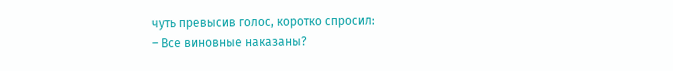чуть превысив голос, коротко спросил:
– Все виновные наказаны?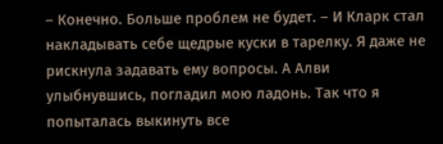– Конечно. Больше проблем не будет. – И Кларк стал накладывать себе щедрые куски в тарелку. Я даже не рискнула задавать ему вопросы. А Алви улыбнувшись, погладил мою ладонь. Так что я попыталась выкинуть все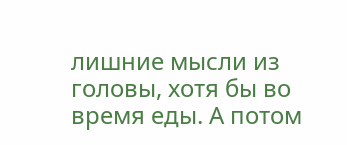лишние мысли из головы, хотя бы во время еды. А потом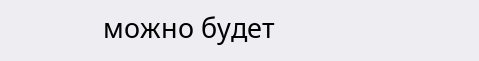можно будет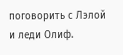поговорить с Лэлой и леди Олиф.